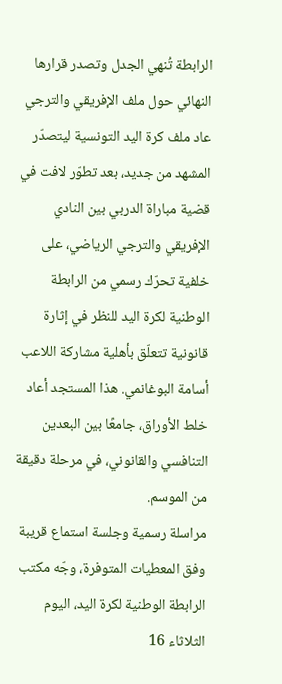الرابطة تُنهي الجدل وتصدر قرارها النهائي حول ملف الإفريقي والترجي
عاد ملف كرة اليد التونسية ليتصدّر المشهد من جديد، بعد تطوّر لافت في قضية مباراة الدربي بين النادي الإفريقي والترجي الرياضي، على خلفية تحرّك رسمي من الرابطة الوطنية لكرة اليد للنظر في إثارة قانونية تتعلّق بأهلية مشاركة اللاعب أسامة البوغانمي. هذا المستجد أعاد خلط الأوراق، جامعًا بين البعدين التنافسي والقانوني، في مرحلة دقيقة من الموسم.
مراسلة رسمية وجلسة استماع قريبة
وفق المعطيات المتوفرة، وجّه مكتب الرابطة الوطنية لكرة اليد، اليوم الثلاثاء 16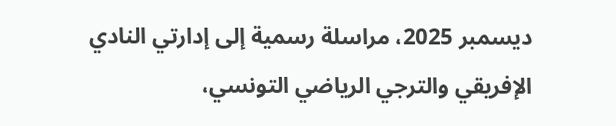ديسمبر 2025، مراسلة رسمية إلى إدارتي النادي الإفريقي والترجي الرياضي التونسي،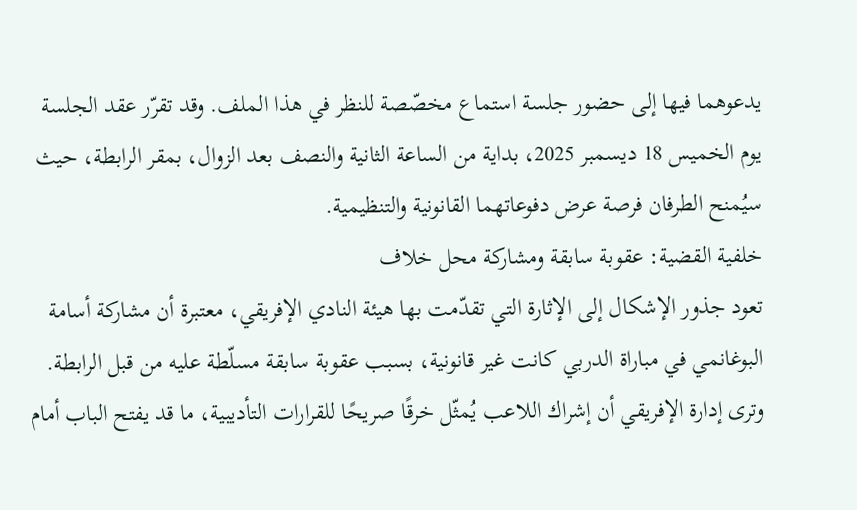يدعوهما فيها إلى حضور جلسة استماع مخصّصة للنظر في هذا الملف. وقد تقرّر عقد الجلسة يوم الخميس 18 ديسمبر 2025، بداية من الساعة الثانية والنصف بعد الزوال، بمقر الرابطة، حيث سيُمنح الطرفان فرصة عرض دفوعاتهما القانونية والتنظيمية.
خلفية القضية: عقوبة سابقة ومشاركة محل خلاف
تعود جذور الإشكال إلى الإثارة التي تقدّمت بها هيئة النادي الإفريقي، معتبرة أن مشاركة أسامة البوغانمي في مباراة الدربي كانت غير قانونية، بسبب عقوبة سابقة مسلّطة عليه من قبل الرابطة. وترى إدارة الإفريقي أن إشراك اللاعب يُمثّل خرقًا صريحًا للقرارات التأديبية، ما قد يفتح الباب أمام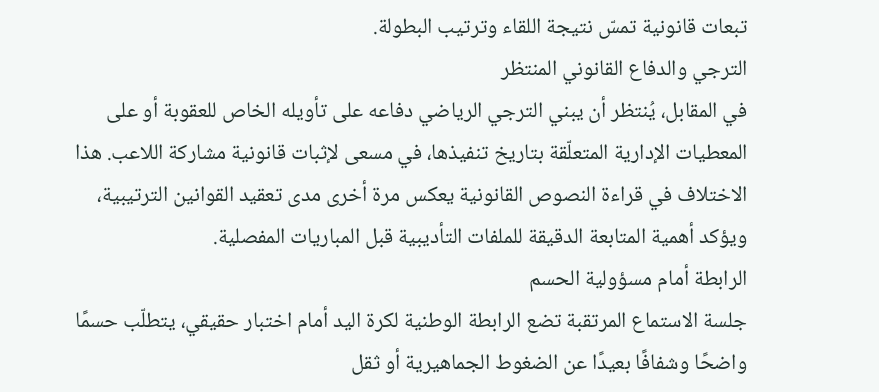تبعات قانونية تمسّ نتيجة اللقاء وترتيب البطولة.
الترجي والدفاع القانوني المنتظر
في المقابل، يُنتظر أن يبني الترجي الرياضي دفاعه على تأويله الخاص للعقوبة أو على المعطيات الإدارية المتعلّقة بتاريخ تنفيذها، في مسعى لإثبات قانونية مشاركة اللاعب. هذا الاختلاف في قراءة النصوص القانونية يعكس مرة أخرى مدى تعقيد القوانين الترتيبية، ويؤكد أهمية المتابعة الدقيقة للملفات التأديبية قبل المباريات المفصلية.
الرابطة أمام مسؤولية الحسم
جلسة الاستماع المرتقبة تضع الرابطة الوطنية لكرة اليد أمام اختبار حقيقي، يتطلّب حسمًا واضحًا وشفافًا بعيدًا عن الضغوط الجماهيرية أو ثقل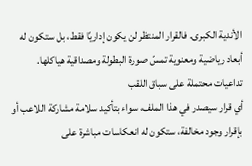الأندية الكبرى. فالقرار المنتظر لن يكون إداريًا فقط، بل ستكون له أبعاد رياضية ومعنوية تمسّ صورة البطولة ومصداقية هياكلها.
تداعيات محتملة على سباق اللقب
أي قرار سيصدر في هذا الملف، سواء بتأكيد سلامة مشاركة اللاعب أو بإقرار وجود مخالفة، ستكون له انعكاسات مباشرة على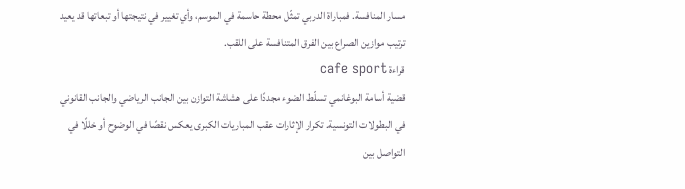مسار المنافسة. فمباراة الدربي تمثّل محطة حاسمة في الموسم، وأي تغيير في نتيجتها أو تبعاتها قد يعيد ترتيب موازين الصراع بين الفرق المتنافسة على اللقب.
قراءة cafe sport
قضية أسامة البوغانمي تسلّط الضوء مجددًا على هشاشة التوازن بين الجانب الرياضي والجانب القانوني في البطولات التونسية. تكرار الإثارات عقب المباريات الكبرى يعكس نقصًا في الوضوح أو خللًا في التواصل بين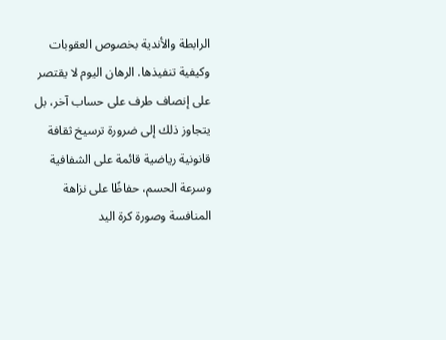الرابطة والأندية بخصوص العقوبات وكيفية تنفيذها. الرهان اليوم لا يقتصر على إنصاف طرف على حساب آخر، بل يتجاوز ذلك إلى ضرورة ترسيخ ثقافة قانونية رياضية قائمة على الشفافية وسرعة الحسم، حفاظًا على نزاهة المنافسة وصورة كرة اليد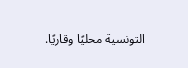التونسية محليًا وقاريًا.